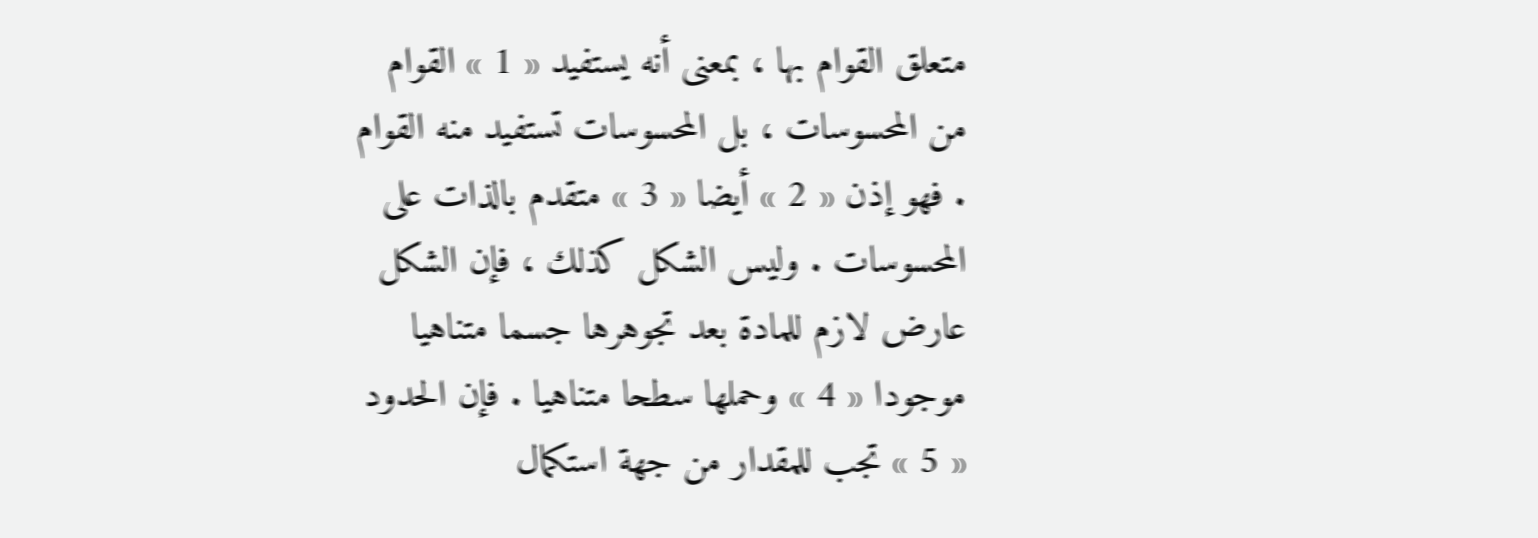متعلق القوام بها ، بمعنى أنه يستفيد « 1 » القوام من المحسوسات ، بل المحسوسات تستفيد منه القوام . فهو إذن « 2 » أيضا « 3 » متقدم بالذات على المحسوسات . وليس الشكل كذلك ، فإن الشكل عارض لازم للمادة بعد تجوهرها جسما متناهيا موجودا « 4 » وحملها سطحا متناهيا . فإن الحدود « 5 » تجب للمقدار من جهة استكمال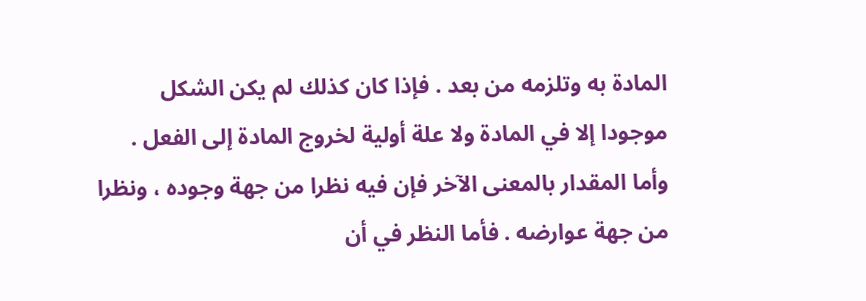المادة به وتلزمه من بعد . فإذا كان كذلك لم يكن الشكل موجودا إلا في المادة ولا علة أولية لخروج المادة إلى الفعل .
وأما المقدار بالمعنى الآخر فإن فيه نظرا من جهة وجوده ، ونظرا من جهة عوارضه . فأما النظر في أن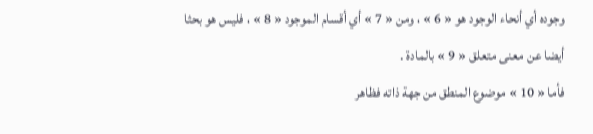وجوده أي أنحاء الوجود هو « 6 » ، ومن « 7 » أي أقسام الموجود « 8 » ، فليس هو بحثا أيضا عن معنى متعلق « 9 » بالمادة .
فأما « 10 » موضوع المنطق من جهة ذاته فظاهر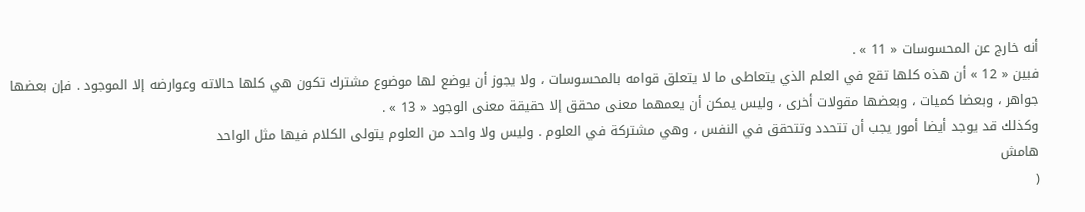أنه خارج عن المحسوسات « 11 » .
فبين « 12 » أن هذه كلها تقع في العلم الذي يتعاطى ما لا يتعلق قوامه بالمحسوسات ، ولا يجوز أن يوضع لها موضوع مشترك تكون هي كلها حالاته وعوارضه إلا الموجود . فإن بعضها جواهر ، وبعضا كميات ، وبعضها مقولات أخرى ، وليس يمكن أن يعمهما معنى محقق إلا حقيقة معنى الوجود « 13 » .
وكذلك قد يوجد أيضا أمور يجب أن تتحدد وتتحقق في النفس ، وهي مشتركة في العلوم . وليس ولا واحد من العلوم يتولى الكلام فيها مثل الواحد
هامش
(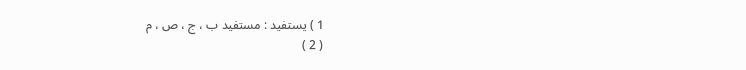1 ) يستفيد : مستفيد ب ، ج ، ص ، م
( 2 )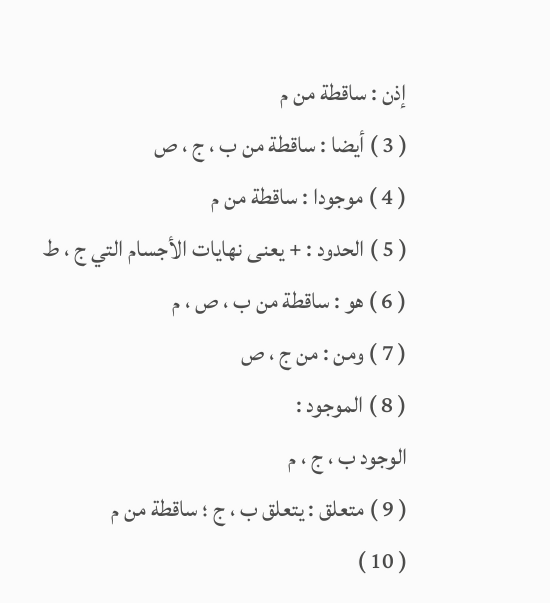إذن : ساقطة من م
( 3 ) أيضا : ساقطة من ب ، ج ، ص
( 4 ) موجودا : ساقطة من م
( 5 ) الحدود : + يعنى نهايات الأجسام التي ج ، ط
( 6 ) هو : ساقطة من ب ، ص ، م
( 7 ) ومن : من ج ، ص
( 8 ) الموجود :
الوجود ب ، ج ، م
( 9 ) متعلق : يتعلق ب ، ج ؛ ساقطة من م
( 10 )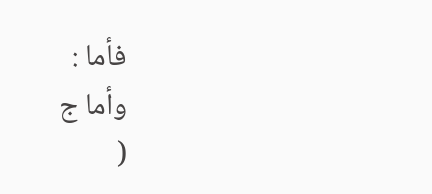فأما :
وأما ج
(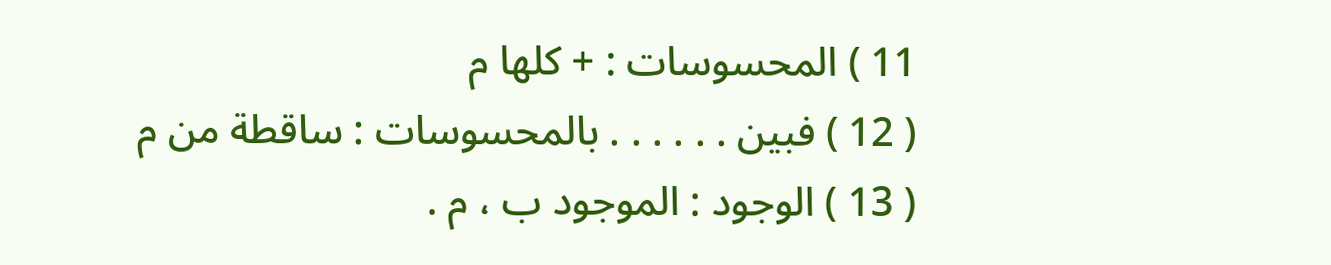11 ) المحسوسات : + كلها م
( 12 ) فبين . . . . . . بالمحسوسات : ساقطة من م
( 13 ) الوجود : الموجود ب ، م .